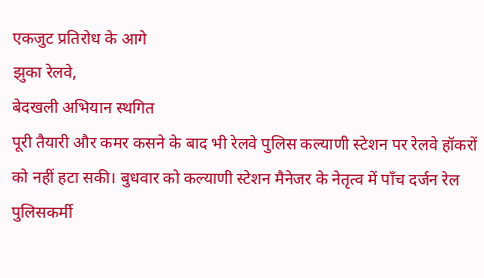एकजुट प्रतिरोध के आगे
झुका रेलवे,
बेदखली अभियान स्थगित
पूरी तैयारी और कमर कसने के बाद भी रेलवे पुलिस कल्याणी स्टेशन पर रेलवे हॉकरों को नहीं हटा सकी। बुधवार को कल्याणी स्टेशन मैनेजर के नेतृत्व में पाँच दर्जन रेल पुलिसकर्मी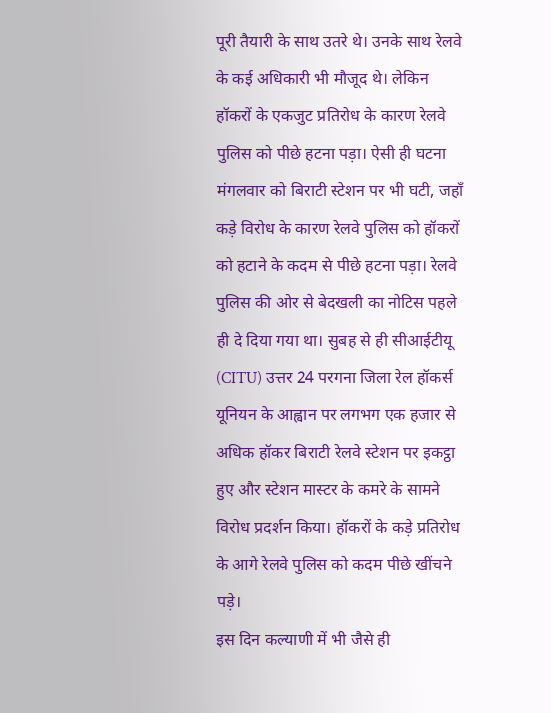पूरी तैयारी के साथ उतरे थे। उनके साथ रेलवे के कई अधिकारी भी मौजूद थे। लेकिन हॉकरों के एकजुट प्रतिरोध के कारण रेलवे पुलिस को पीछे हटना पड़ा। ऐसी ही घटना मंगलवार को बिराटी स्टेशन पर भी घटी, जहाँ कड़े विरोध के कारण रेलवे पुलिस को हॉकरों को हटाने के कदम से पीछे हटना पड़ा। रेलवे पुलिस की ओर से बेदखली का नोटिस पहले ही दे दिया गया था। सुबह से ही सीआईटीयू (CITU) उत्तर 24 परगना जिला रेल हॉकर्स यूनियन के आह्वान पर लगभग एक हजार से अधिक हॉकर बिराटी रेलवे स्टेशन पर इकट्ठा हुए और स्टेशन मास्टर के कमरे के सामने विरोध प्रदर्शन किया। हॉकरों के कड़े प्रतिरोध के आगे रेलवे पुलिस को कदम पीछे खींचने पड़े।
इस दिन कल्याणी में भी जैसे ही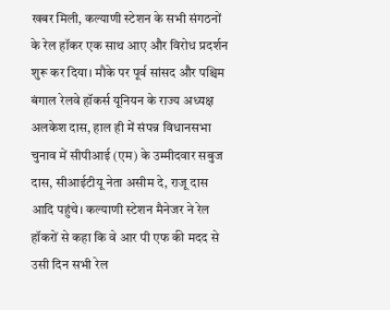खबर मिली, कल्याणी स्टेशन के सभी संगठनों के रेल हॉकर एक साथ आए और विरोध प्रदर्शन शुरू कर दिया। मौके पर पूर्व सांसद और पश्चिम बंगाल रेलवे हॉकर्स यूनियन के राज्य अध्यक्ष अलकेश दास, हाल ही में संपन्न विधानसभा चुनाव में सीपीआई (एम) के उम्मीदवार सबुज दास, सीआईटीयू नेता असीम दे, राजू दास आदि पहुंचे। कल्याणी स्टेशन मैनेजर ने रेल हॉकरों से कहा कि वे आर पी एफ की मदद से उसी दिन सभी रेल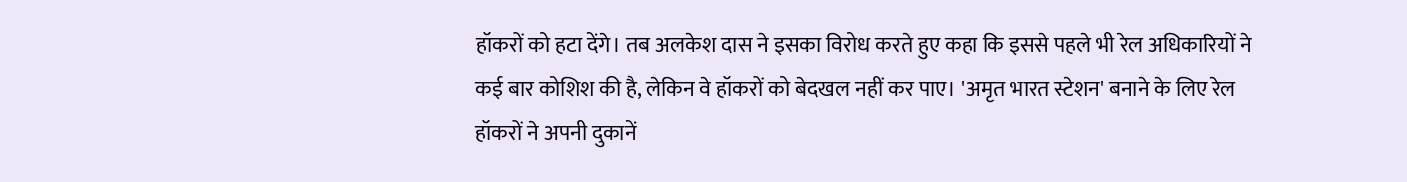हॉकरों को हटा देंगे। तब अलकेश दास ने इसका विरोध करते हुए कहा कि इससे पहले भी रेल अधिकारियों ने कई बार कोशिश की है, लेकिन वे हॉकरों को बेदखल नहीं कर पाए। 'अमृत भारत स्टेशन' बनाने के लिए रेल हॉकरों ने अपनी दुकानें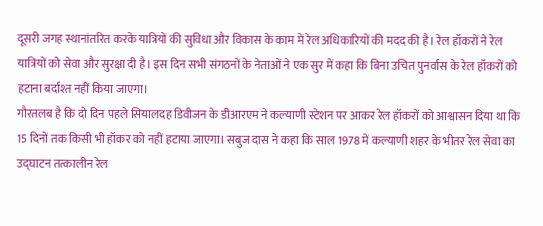दूसरी जगह स्थानांतरित करके यात्रियों की सुविधा और विकास के काम में रेल अधिकारियों की मदद की है। रेल हॉकरों ने रेल यात्रियों को सेवा और सुरक्षा दी है। इस दिन सभी संगठनों के नेताओं ने एक सुर में कहा कि बिना उचित पुनर्वास के रेल हॉकरों को हटाना बर्दाश्त नहीं किया जाएगा।
गौरतलब है कि दो दिन पहले सियालदह डिवीजन के डीआरएम ने कल्याणी स्टेशन पर आकर रेल हॉकरों को आश्वासन दिया था कि 15 दिनों तक किसी भी हॉकर को नहीं हटाया जाएगा। सबुज दास ने कहा कि साल 1978 में कल्याणी शहर के भीतर रेल सेवा का उद्घाटन तत्कालीन रेल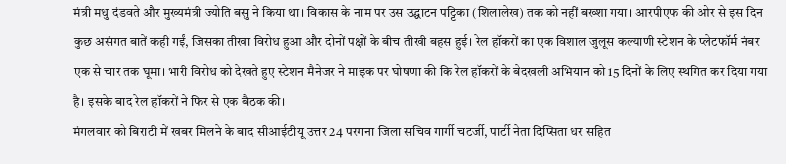मंत्री मधु दंडवते और मुख्यमंत्री ज्योति बसु ने किया था। विकास के नाम पर उस उद्घाटन पट्टिका (शिलालेख) तक को नहीं बख्शा गया। आरपीएफ की ओर से इस दिन कुछ असंगत बातें कही गईं, जिसका तीखा विरोध हुआ और दोनों पक्षों के बीच तीखी बहस हुई। रेल हॉकरों का एक विशाल जुलूस कल्याणी स्टेशन के प्लेटफॉर्म नंबर एक से चार तक घूमा। भारी विरोध को देखते हुए स्टेशन मैनेजर ने माइक पर घोषणा की कि रेल हॉकरों के बेदखली अभियान को 15 दिनों के लिए स्थगित कर दिया गया है। इसके बाद रेल हॉकरों ने फिर से एक बैठक की।
मंगलवार को बिराटी में खबर मिलने के बाद सीआईटीयू उत्तर 24 परगना जिला सचिव गार्गी चटर्जी, पार्टी नेता दिप्सिता धर सहित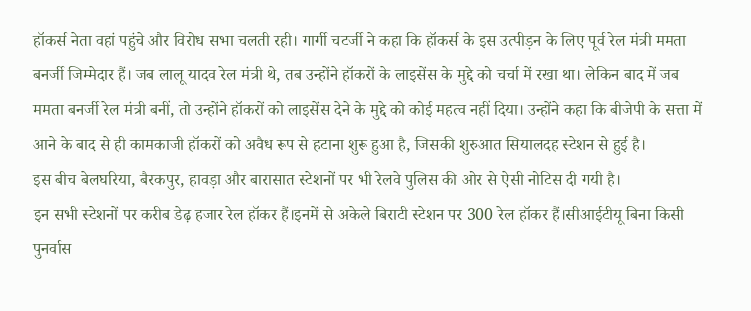हॉकर्स नेता वहां पहुंचे और विरोध सभा चलती रही। गार्गी चटर्जी ने कहा कि हॉकर्स के इस उत्पीड़न के लिए पूर्व रेल मंत्री ममता बनर्जी जिम्मेदार हैं। जब लालू यादव रेल मंत्री थे, तब उन्होंने हॉकरों के लाइसेंस के मुद्दे को चर्चा में रखा था। लेकिन बाद में जब ममता बनर्जी रेल मंत्री बनीं, तो उन्होंने हॉकरों को लाइसेंस देने के मुद्दे को कोई महत्व नहीं दिया। उन्होंने कहा कि बीजेपी के सत्ता में आने के बाद से ही कामकाजी हॉकरों को अवैध रूप से हटाना शुरू हुआ है, जिसकी शुरुआत सियालदह स्टेशन से हुई है।
इस बीच बेलघरिया, बैरकपुर, हावड़ा और बारासात स्टेशनों पर भी रेलवे पुलिस की ओर से ऐसी नोटिस दी गयी है।
इन सभी स्टेशनों पर करीब डेढ़ हजार रेल हॉकर हैं।इनमें से अकेले बिराटी स्टेशन पर 300 रेल हॉकर हैं।सीआईटीयू बिना किसी पुनर्वास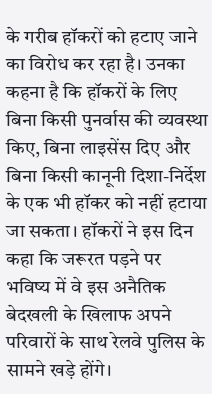के गरीब हॉकरों को हटाए जाने का विरोध कर रहा है। उनका कहना है कि हॉकरों के लिए बिना किसी पुनर्वास की व्यवस्था किए, बिना लाइसेंस दिए और बिना किसी कानूनी दिशा-निर्देश के एक भी हॉकर को नहीं हटाया जा सकता। हॉकरों ने इस दिन कहा कि जरूरत पड़ने पर भविष्य में वे इस अनैतिक बेदखली के खिलाफ अपने परिवारों के साथ रेलवे पुलिस के सामने खड़े होंगे।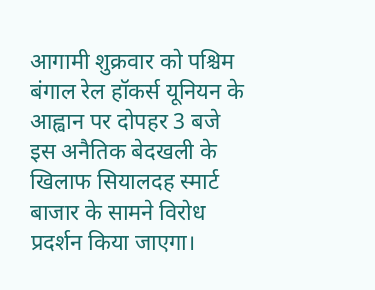आगामी शुक्रवार को पश्चिम बंगाल रेल हॉकर्स यूनियन के आह्वान पर दोपहर 3 बजे इस अनैतिक बेदखली के खिलाफ सियालदह स्मार्ट बाजार के सामने विरोध प्रदर्शन किया जाएगा।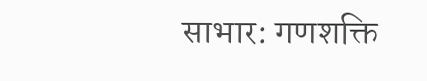साभार: गणशक्ति